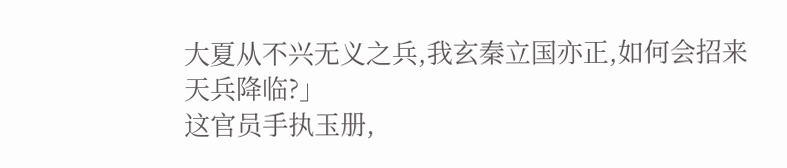大夏从不兴无义之兵,我玄秦立国亦正,如何会招来天兵降临?」
这官员手执玉册,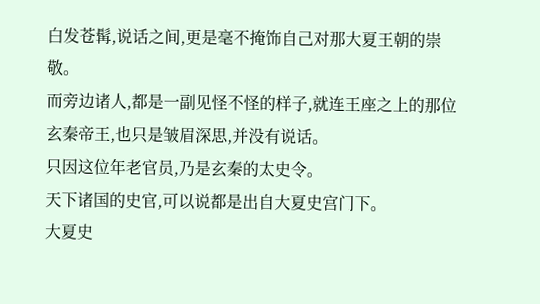白发苍髯,说话之间,更是毫不掩饰自己对那大夏王朝的崇敬。
而旁边诸人,都是一副见怪不怪的样子,就连王座之上的那位玄秦帝王,也只是皱眉深思,并没有说话。
只因这位年老官员,乃是玄秦的太史令。
天下诸国的史官,可以说都是出自大夏史宫门下。
大夏史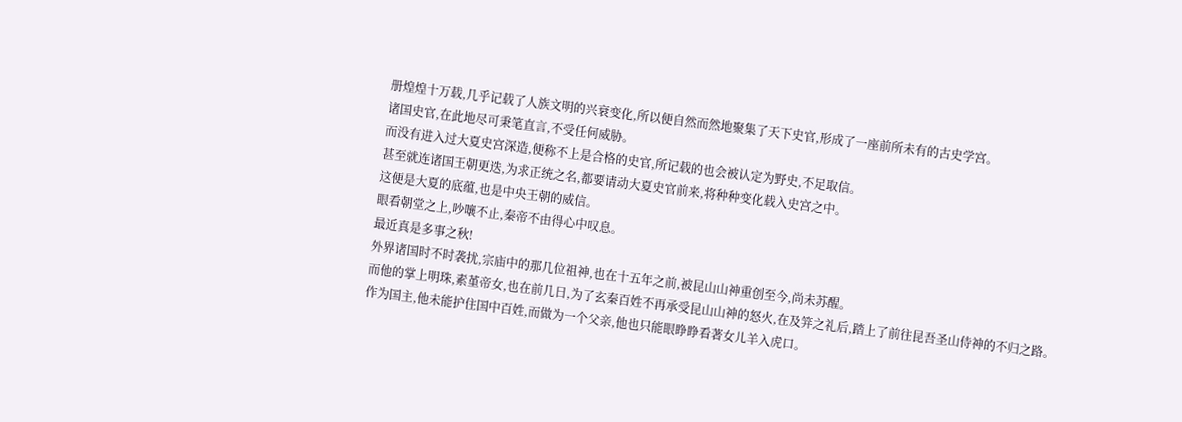册煌煌十万载,几乎记载了人族文明的兴衰变化,所以便自然而然地聚集了天下史官,形成了一座前所未有的古史学宫。
诸国史官,在此地尽可秉笔直言,不受任何威胁。
而没有进入过大夏史宫深造,便称不上是合格的史官,所记载的也会被认定为野史,不足取信。
甚至就连诸国王朝更迭,为求正统之名,都要请动大夏史官前来,将种种变化载入史宫之中。
这便是大夏的底蕴,也是中央王朝的威信。
眼看朝堂之上,吵嚷不止,秦帝不由得心中叹息。
最近真是多事之秋!
外界诸国时不时袭扰,宗庙中的那几位祖神,也在十五年之前,被昆山山神重创至今,尚未苏醒。
而他的掌上明珠,素堇帝女,也在前几日,为了玄秦百姓不再承受昆山山神的怒火,在及笄之礼后,踏上了前往昆吾圣山侍神的不归之路。
作为国主,他未能护住国中百姓,而做为一个父亲,他也只能眼睁睁看著女儿羊入虎口。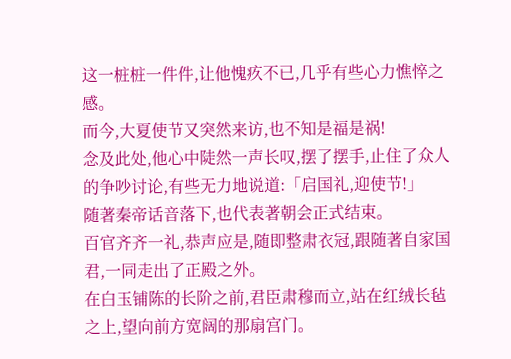这一桩桩一件件,让他愧疚不已,几乎有些心力憔悴之感。
而今,大夏使节又突然来访,也不知是福是祸!
念及此处,他心中陡然一声长叹,摆了摆手,止住了众人的争吵讨论,有些无力地说道:「启国礼,迎使节!」
随著秦帝话音落下,也代表著朝会正式结束。
百官齐齐一礼,恭声应是,随即整肃衣冠,跟随著自家国君,一同走出了正殿之外。
在白玉铺陈的长阶之前,君臣肃穆而立,站在红绒长毡之上,望向前方宽阔的那扇宫门。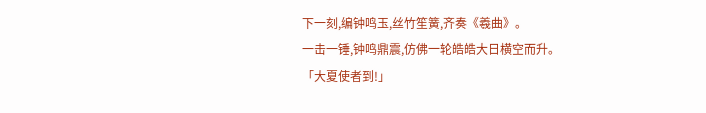下一刻,编钟鸣玉,丝竹笙簧,齐奏《羲曲》。
一击一锤,钟鸣鼎震,仿佛一轮皓皓大日横空而升。
「大夏使者到!」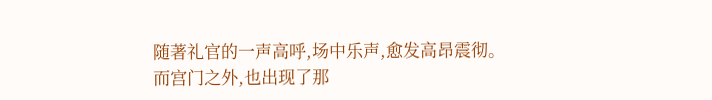随著礼官的一声高呼,场中乐声,愈发高昂震彻。
而宫门之外,也出现了那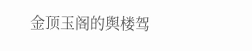金顶玉阁的舆楼驾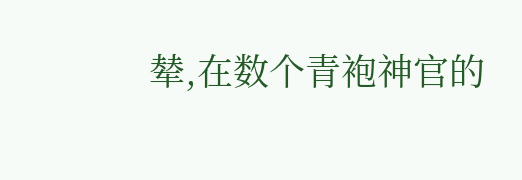辇,在数个青袍神官的